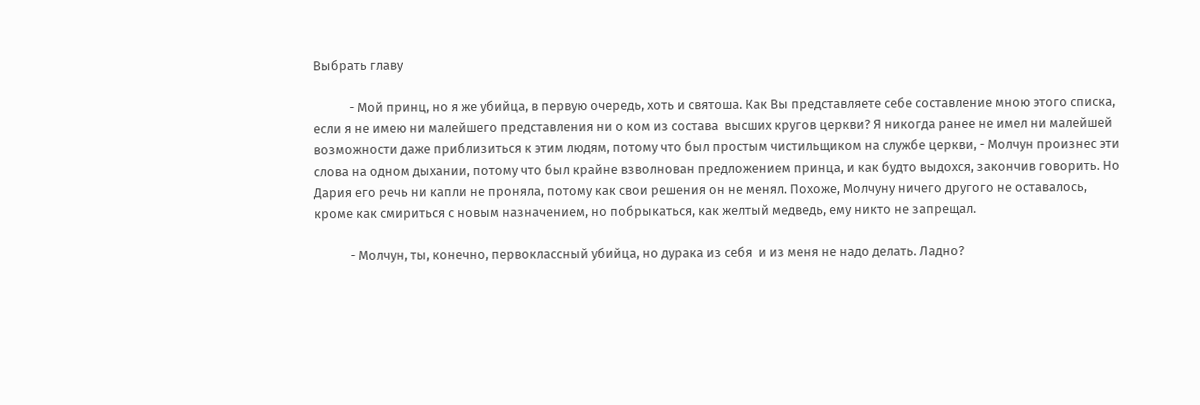Выбрать главу

            - Мой принц, но я же убийца, в первую очередь, хоть и святоша. Как Вы представляете себе составление мною этого списка, если я не имею ни малейшего представления ни о ком из состава  высших кругов церкви? Я никогда ранее не имел ни малейшей возможности даже приблизиться к этим людям, потому что был простым чистильщиком на службе церкви, - Молчун произнес эти слова на одном дыхании, потому что был крайне взволнован предложением принца, и как будто выдохся, закончив говорить. Но Дария его речь ни капли не проняла, потому как свои решения он не менял. Похоже, Молчуну ничего другого не оставалось, кроме как смириться с новым назначением, но побрыкаться, как желтый медведь, ему никто не запрещал.

            - Молчун, ты, конечно, первоклассный убийца, но дурака из себя  и из меня не надо делать. Ладно?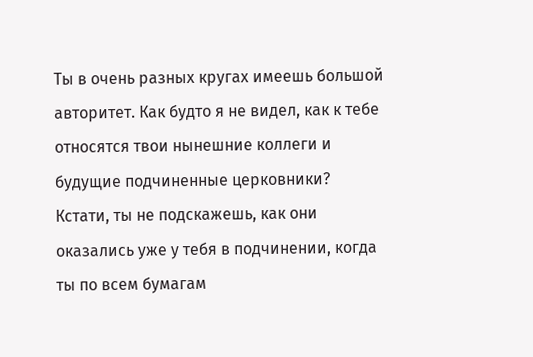Ты в очень разных кругах имеешь большой авторитет. Как будто я не видел, как к тебе относятся твои нынешние коллеги и будущие подчиненные церковники? Кстати, ты не подскажешь, как они оказались уже у тебя в подчинении, когда ты по всем бумагам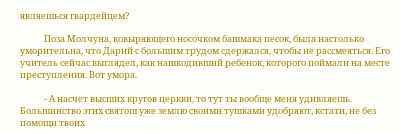являешься гвардейцем?

            Поза Молчуна, ковыряющего носочком башмака песок, была настолько уморительна, что Дарий с большим трудом сдержался, чтобы не рассмеяться. Его учитель сейчас выглядел, как нашкодивший ребенок, которого поймали на месте преступления. Вот умора.

            - А насчет высших кругов церкви, то тут ты вообще меня удивляешь. Большинство этих святош уже землю своими тушками удобряют, кстати, не без помощи твоих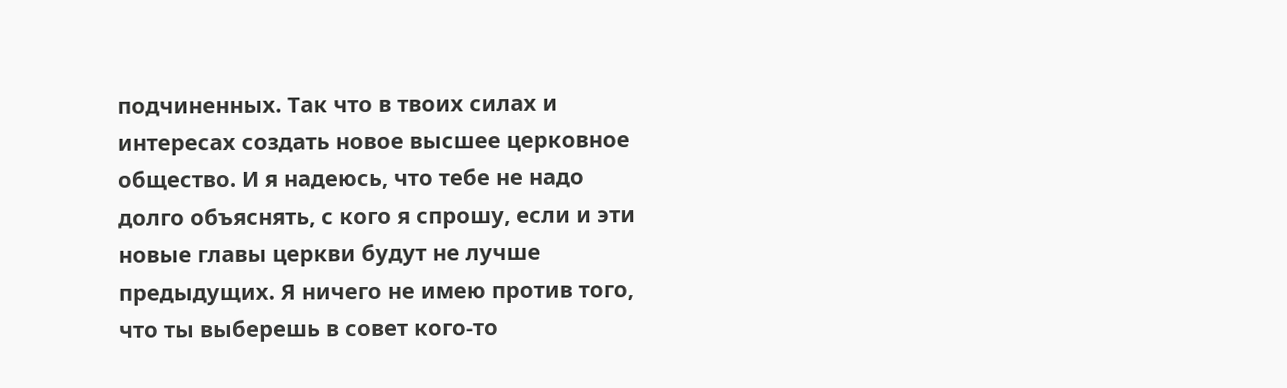подчиненных. Так что в твоих силах и интересах создать новое высшее церковное общество. И я надеюсь, что тебе не надо долго объяснять, с кого я спрошу, если и эти новые главы церкви будут не лучше предыдущих. Я ничего не имею против того, что ты выберешь в совет кого-то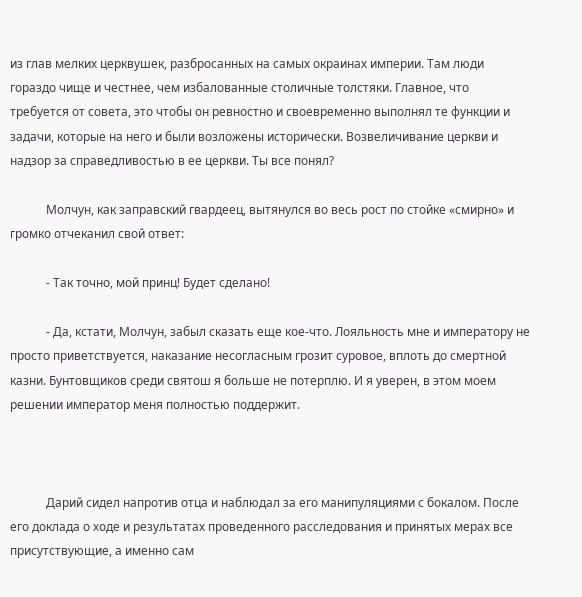из глав мелких церквушек, разбросанных на самых окраинах империи. Там люди гораздо чище и честнее, чем избалованные столичные толстяки. Главное, что требуется от совета, это чтобы он ревностно и своевременно выполнял те функции и задачи, которые на него и были возложены исторически. Возвеличивание церкви и надзор за справедливостью в ее церкви. Ты все понял?

            Молчун, как заправский гвардеец, вытянулся во весь рост по стойке «смирно» и громко отчеканил свой ответ:

            - Так точно, мой принц! Будет сделано!

            - Да, кстати, Молчун, забыл сказать еще кое-что. Лояльность мне и императору не просто приветствуется, наказание несогласным грозит суровое, вплоть до смертной казни. Бунтовщиков среди святош я больше не потерплю. И я уверен, в этом моем решении император меня полностью поддержит.



            Дарий сидел напротив отца и наблюдал за его манипуляциями с бокалом. После его доклада о ходе и результатах проведенного расследования и принятых мерах все присутствующие, а именно сам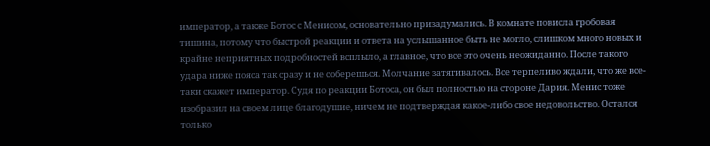император, а также Ботос с Менисом, основательно призадумались. В комнате повисла гробовая тишина, потому что быстрой реакции и ответа на услышанное быть не могло, слишком много новых и крайне неприятных подробностей всплыло, а главное, что все это очень неожиданно. После такого удара ниже пояса так сразу и не соберешься. Молчание затягивалось. Все терпеливо ждали, что же все-таки скажет император. Судя по реакции Ботоса, он был полностью на стороне Дария. Менис тоже изобразил на своем лице благодушие, ничем не подтверждая какое-либо свое недовольство. Остался только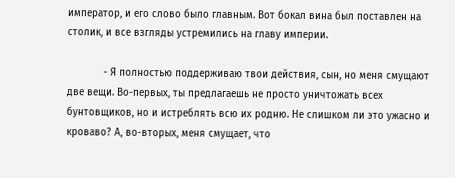император, и его слово было главным. Вот бокал вина был поставлен на столик, и все взгляды устремились на главу империи.

            - Я полностью поддерживаю твои действия, сын, но меня смущают две вещи. Во-первых, ты предлагаешь не просто уничтожать всех бунтовщиков, но и истреблять всю их родню. Не слишком ли это ужасно и кроваво? А, во-вторых, меня смущает, что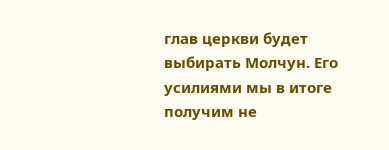глав церкви будет выбирать Молчун. Его усилиями мы в итоге получим не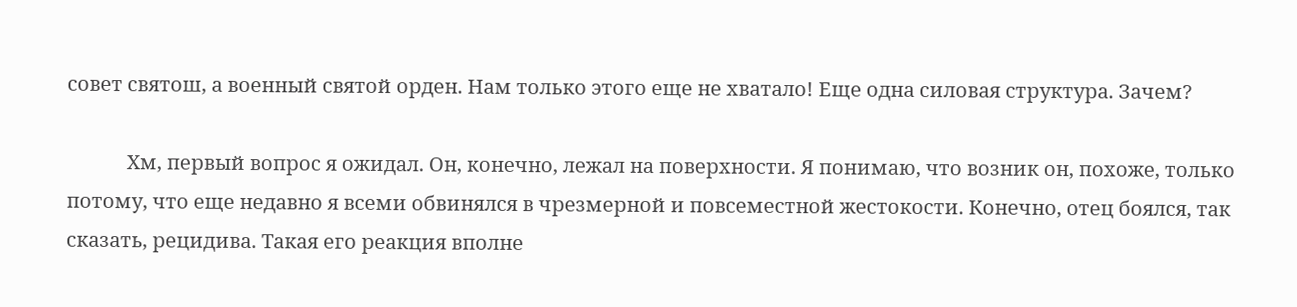совет святош, а военный святой орден. Нам только этого еще не хватало! Еще одна силовая структура. Зачем?

            Хм, первый вопрос я ожидал. Он, конечно, лежал на поверхности. Я понимаю, что возник он, похоже, только потому, что еще недавно я всеми обвинялся в чрезмерной и повсеместной жестокости. Конечно, отец боялся, так сказать, рецидива. Такая его реакция вполне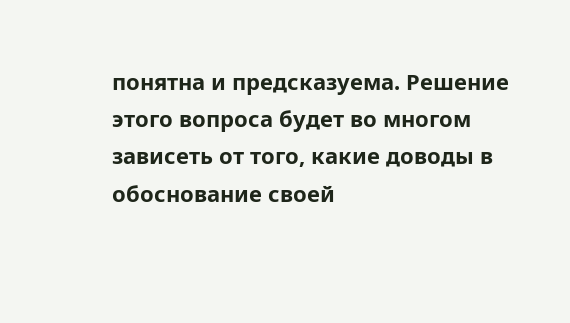понятна и предсказуема. Решение этого вопроса будет во многом зависеть от того, какие доводы в обоснование своей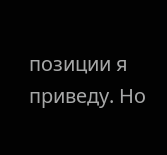позиции я приведу. Но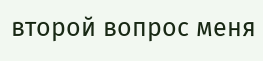второй вопрос меня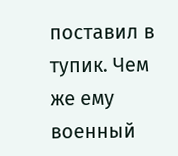поставил в тупик. Чем же ему военный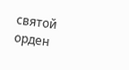святой орден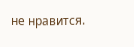не нравится.